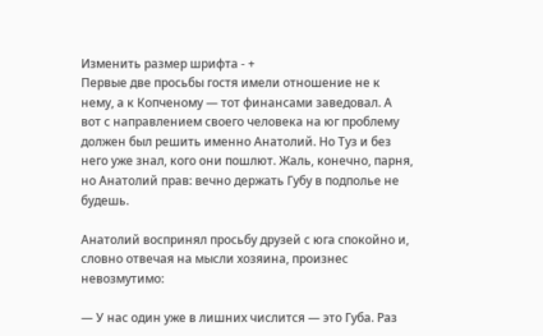Изменить размер шрифта - +
Первые две просьбы гостя имели отношение не к нему, а к Копченому — тот финансами заведовал. А вот с направлением своего человека на юг проблему должен был решить именно Анатолий. Но Туз и без него уже знал, кого они пошлют. Жаль, конечно, парня, но Анатолий прав: вечно держать Губу в подполье не будешь.

Анатолий воспринял просьбу друзей с юга спокойно и, словно отвечая на мысли хозяина, произнес невозмутимо:

— У нас один уже в лишних числится — это Губа. Раз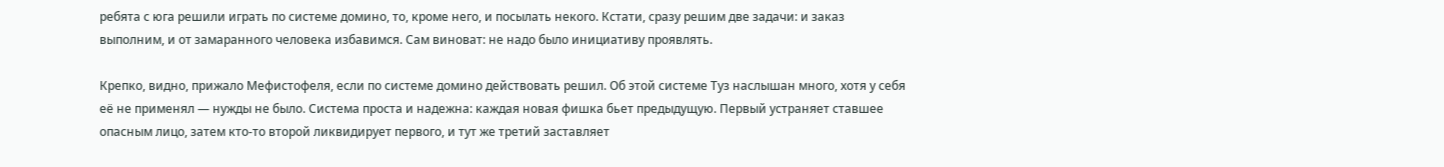ребята с юга решили играть по системе домино, то, кроме него, и посылать некого. Кстати, сразу решим две задачи: и заказ выполним, и от замаранного человека избавимся. Сам виноват: не надо было инициативу проявлять.

Крепко, видно, прижало Мефистофеля, если по системе домино действовать решил. Об этой системе Туз наслышан много, хотя у себя её не применял — нужды не было. Система проста и надежна: каждая новая фишка бьет предыдущую. Первый устраняет ставшее опасным лицо, затем кто-то второй ликвидирует первого, и тут же третий заставляет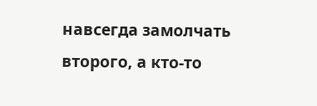навсегда замолчать второго, а кто-то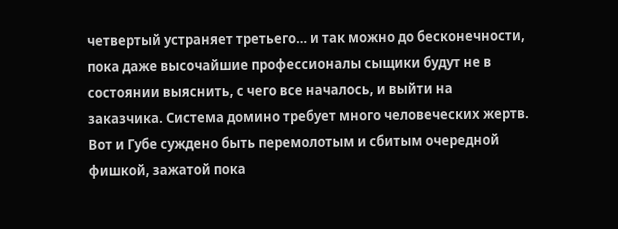четвертый устраняет третьего… и так можно до бесконечности, пока даже высочайшие профессионалы сыщики будут не в состоянии выяснить, с чего все началось, и выйти на заказчика. Система домино требует много человеческих жертв. Вот и Губе суждено быть перемолотым и сбитым очередной фишкой, зажатой пока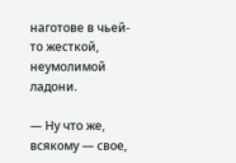наготове в чьей-то жесткой, неумолимой ладони.

— Ну что же, всякому — свое,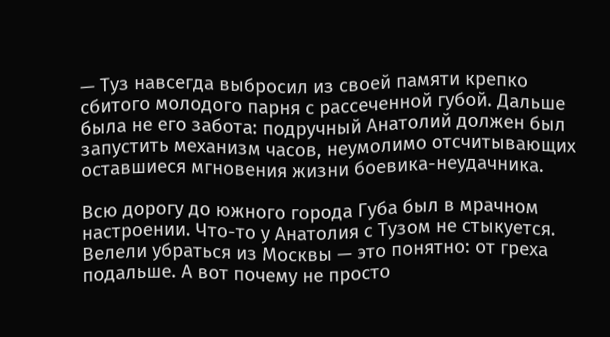— Туз навсегда выбросил из своей памяти крепко сбитого молодого парня с рассеченной губой. Дальше была не его забота: подручный Анатолий должен был запустить механизм часов, неумолимо отсчитывающих оставшиеся мгновения жизни боевика-неудачника.

Всю дорогу до южного города Губа был в мрачном настроении. Что-то у Анатолия с Тузом не стыкуется. Велели убраться из Москвы — это понятно: от греха подальше. А вот почему не просто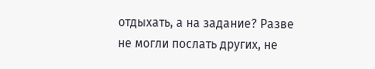отдыхать, а на задание? Разве не могли послать других, не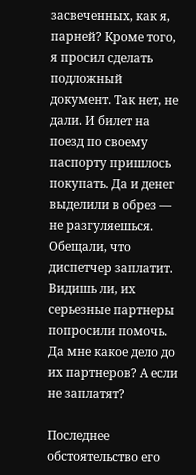засвеченных, как я, парней? Кроме того, я просил сделать подложный документ. Так нет, не дали. И билет на поезд по своему паспорту пришлось покупать. Да и денег выделили в обрез — не разгуляешься. Обещали, что диспетчер заплатит. Видишь ли, их серьезные партнеры попросили помочь. Да мне какое дело до их партнеров? А если не заплатят?

Последнее обстоятельство его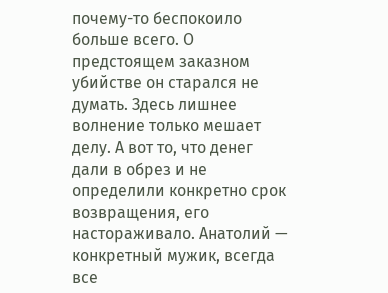почему-то беспокоило больше всего. О предстоящем заказном убийстве он старался не думать. Здесь лишнее волнение только мешает делу. А вот то, что денег дали в обрез и не определили конкретно срок возвращения, его настораживало. Анатолий — конкретный мужик, всегда все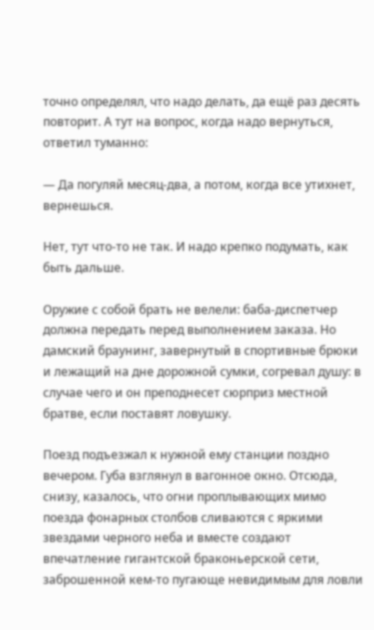точно определял, что надо делать, да ещё раз десять повторит. А тут на вопрос, когда надо вернуться, ответил туманно:

— Да погуляй месяц-два, а потом, когда все утихнет, вернешься.

Нет, тут что-то не так. И надо крепко подумать, как быть дальше.

Оружие с собой брать не велели: баба-диспетчер должна передать перед выполнением заказа. Но дамский браунинг, завернутый в спортивные брюки и лежащий на дне дорожной сумки, согревал душу: в случае чего и он преподнесет сюрприз местной братве, если поставят ловушку.

Поезд подъезжал к нужной ему станции поздно вечером. Губа взглянул в вагонное окно. Отсюда, снизу, казалось, что огни проплывающих мимо поезда фонарных столбов сливаются с яркими звездами черного неба и вместе создают впечатление гигантской браконьерской сети, заброшенной кем-то пугающе невидимым для ловли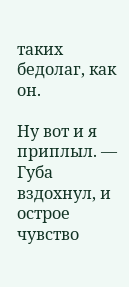таких бедолаг, как он.

Ну вот и я приплыл. — Губа вздохнул, и острое чувство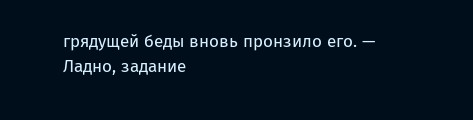грядущей беды вновь пронзило его. — Ладно, задание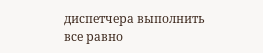диспетчера выполнить все равно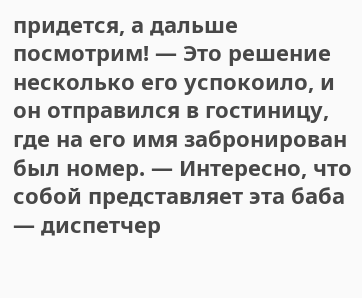придется, а дальше посмотрим! — Это решение несколько его успокоило, и он отправился в гостиницу, где на его имя забронирован был номер. — Интересно, что собой представляет эта баба — диспетчер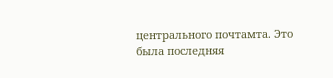центрального почтамта. Это была последняя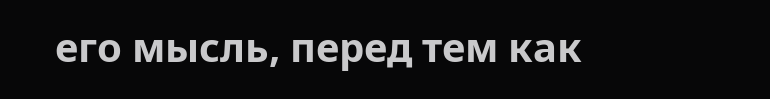его мысль, перед тем как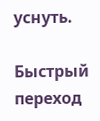уснуть.

Быстрый переход